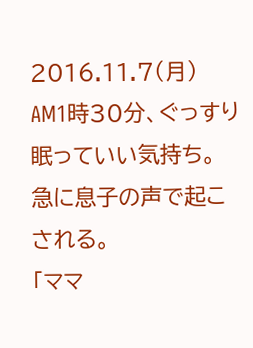2016.11.7(月)
AM1時30分、ぐっすり眠っていい気持ち。
急に息子の声で起こされる。
「ママ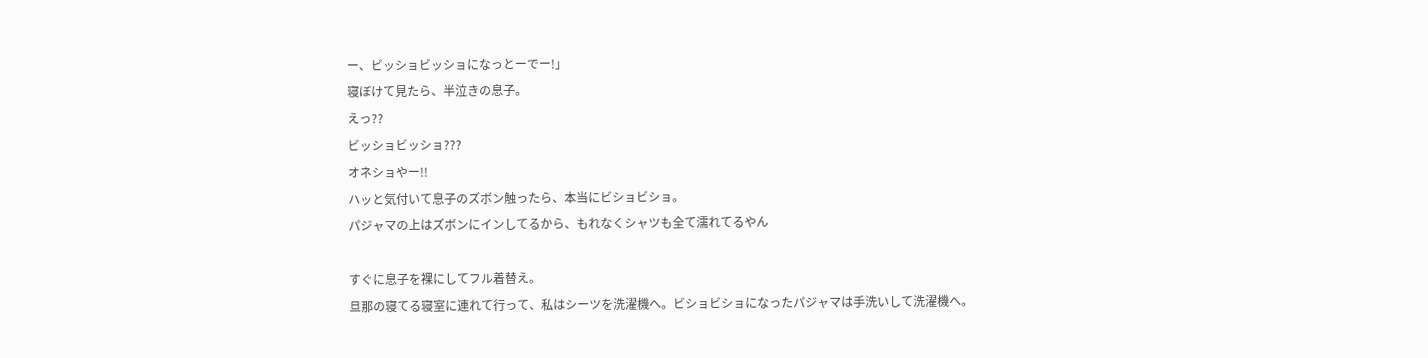ー、ビッショビッショになっとーでー!」
寝ぼけて見たら、半泣きの息子。
えっ??
ビッショビッショ???
オネショやー!!
ハッと気付いて息子のズボン触ったら、本当にビショビショ。
パジャマの上はズボンにインしてるから、もれなくシャツも全て濡れてるやん

すぐに息子を裸にしてフル着替え。
旦那の寝てる寝室に連れて行って、私はシーツを洗濯機へ。ビショビショになったパジャマは手洗いして洗濯機へ。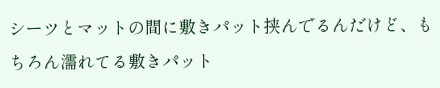シーツとマットの間に敷きパット挟んでるんだけど、もちろん濡れてる敷きパット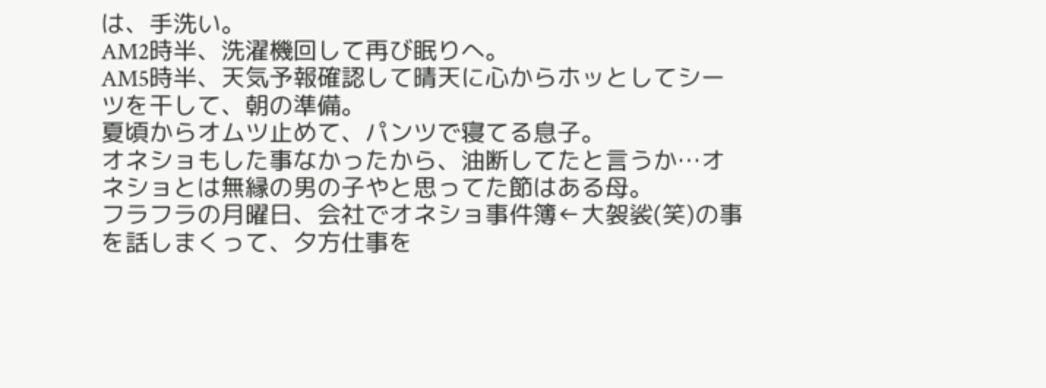は、手洗い。
AM2時半、洗濯機回して再び眠りへ。
AM5時半、天気予報確認して晴天に心からホッとしてシーツを干して、朝の準備。
夏頃からオムツ止めて、パンツで寝てる息子。
オネショもした事なかったから、油断してたと言うか…オネショとは無縁の男の子やと思ってた節はある母。
フラフラの月曜日、会社でオネショ事件簿←大袈裟(笑)の事を話しまくって、夕方仕事を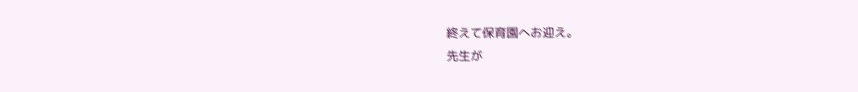終えて保育園へお迎え。
先生が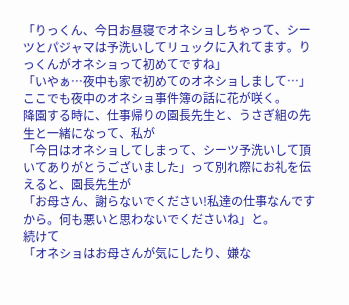「りっくん、今日お昼寝でオネショしちゃって、シーツとパジャマは予洗いしてリュックに入れてます。りっくんがオネショって初めてですね」
「いやぁ…夜中も家で初めてのオネショしまして…」
ここでも夜中のオネショ事件簿の話に花が咲く。
降園する時に、仕事帰りの園長先生と、うさぎ組の先生と一緒になって、私が
「今日はオネショしてしまって、シーツ予洗いして頂いてありがとうございました」って別れ際にお礼を伝えると、園長先生が
「お母さん、謝らないでください!私達の仕事なんですから。何も悪いと思わないでくださいね」と。
続けて
「オネショはお母さんが気にしたり、嫌な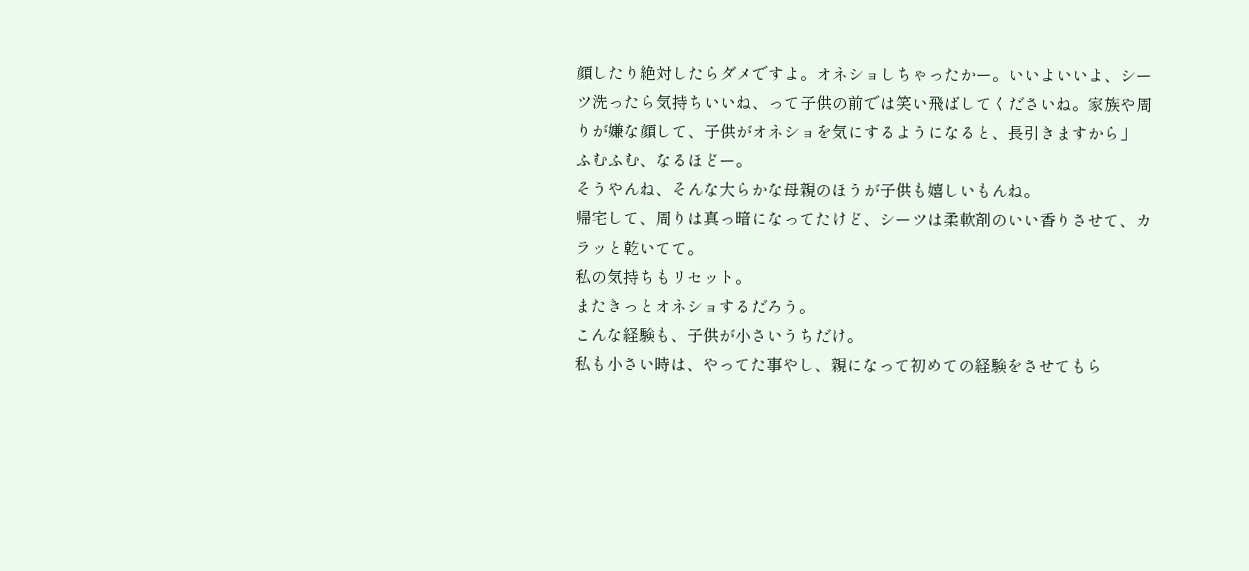顔したり絶対したらダメですよ。オネショしちゃったかー。いいよいいよ、シーツ洗ったら気持ちいいね、って子供の前では笑い飛ばしてくださいね。家族や周りが嫌な顔して、子供がオネショを気にするようになると、長引きますから」
ふむふむ、なるほどー。
そうやんね、そんな大らかな母親のほうが子供も嬉しいもんね。
帰宅して、周りは真っ暗になってたけど、シーツは柔軟剤のいい香りさせて、カラッと乾いてて。
私の気持ちもリセット。
またきっとオネショするだろう。
こんな経験も、子供が小さいうちだけ。
私も小さい時は、やってた事やし、親になって初めての経験をさせてもら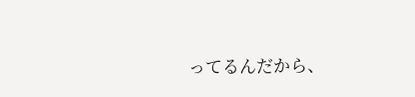ってるんだから、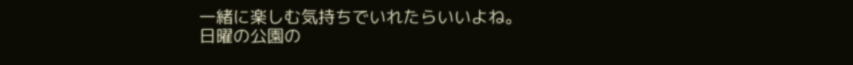一緒に楽しむ気持ちでいれたらいいよね。
日曜の公園の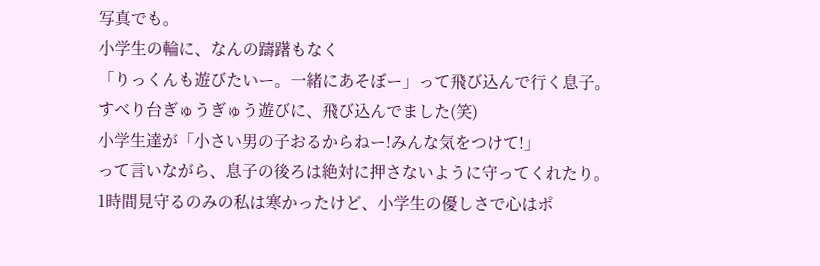写真でも。
小学生の輪に、なんの躊躇もなく
「りっくんも遊びたいー。一緒にあそぼー」って飛び込んで行く息子。
すべり台ぎゅうぎゅう遊びに、飛び込んでました(笑)
小学生達が「小さい男の子おるからねー!みんな気をつけて!」
って言いながら、息子の後ろは絶対に押さないように守ってくれたり。
1時間見守るのみの私は寒かったけど、小学生の優しさで心はポ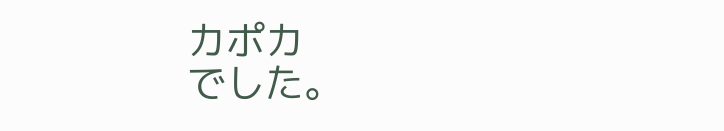カポカ
でした。